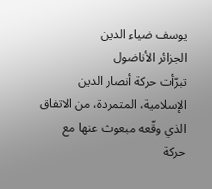يوسف ضياء الدين
الجزائر الأناضول
تبرّأت حركة أنصار الدين الإسلامية، المتمردة، من الاتفاق الذي وقّعه مبعوث عنها مع حركة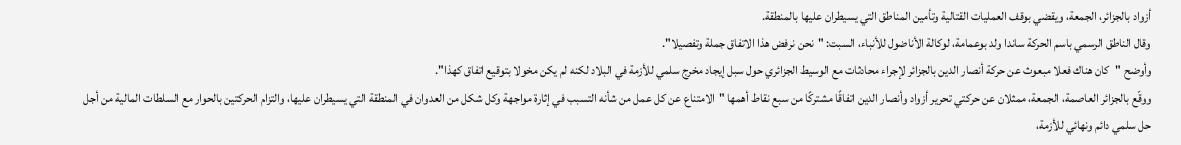أزواد بالجزائر، الجمعة، ويقضي بوقف العمليات القتالية وتأمين المناطق التي يسيطران عليها بالمنطقة.
وقال الناطق الرسمي باسم الحركة ساندا ولد بوعمامة، لوكالة الأناضول للأنباء، السبت: "نحن نرفض هذا الاتفاق جملة وتفصيلا".
وأوضح "كان هناك فعلا مبعوث عن حركة أنصار الدين بالجزائر لإجراء محادثات مع الوسيط الجزائري حول سبل إيجاد مخرج سلمي للأزمة في البلاد لكنه لم يكن مخولا بتوقيع اتفاق كهذا".
ووقّع بالجزائر العاصمة، الجمعة، ممثلان عن حركتي تحرير أزواد وأنصار الدين اتفاقًا مشتركًا من سبع نقاط أهمها "الامتناع عن كل عمل من شأنه التسبب في إثارة مواجهة وكل شكل من العدوان في المنطقة التي يسيطران عليها، والتزام الحركتين بالحوار مع السلطات المالية من أجل حل سلمي دائم ونهائي للأزمة،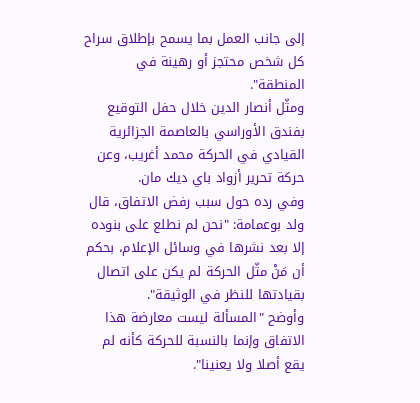إلى جانب العمل بما يسمح بإطلاق سراح كل شخص محتجز أو رهينة في المنطقة".
ومثّل أنصار الدين خلال حفل التوقيع بفندق الأوراسي بالعاصمة الجزائرية القيادي في الحركة محمد أغريب، وعن حركة تحرير أزواد باي ديك مان.
وفي رده حول سبب رفض الاتفاق، قال ولد بوعمامة: "نحن لم نطلع على بنوده إلا بعد نشرها في وسائل الإعلام، بحكم أن مَنْ مثّل الحركة لم يكن على اتصال بقيادتها للنظر في الوثيقة".
وأوضح "المسألة ليست معارضة هذا الاتفاق وإنما بالنسبة للحركة كأنه لم يقع أصلا ولا يعنينا".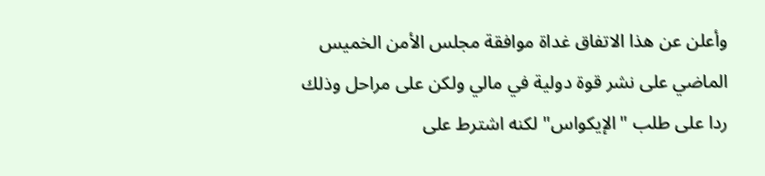وأعلن عن هذا الاتفاق غداة موافقة مجلس الأمن الخميس الماضي على نشر قوة دولية في مالي ولكن على مراحل وذلك ردا على طلب "الإيكواس" لكنه اشترط على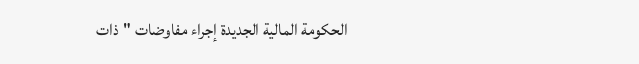الحكومة المالية الجديدة إجراء مفاوضات "ذات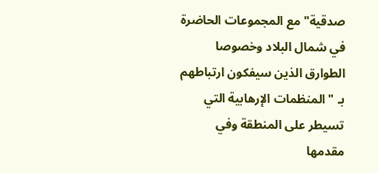صدقية" مع المجموعات الحاضرة في شمال البلاد وخصوصا الطوارق الذين سيفكون ارتباطهم بـ "المنظمات الإرهابية التي تسيطر على المنطقة وفي مقدمها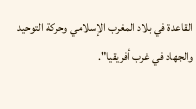القاعدة في بلاد المغرب الإسلامي وحركة التوحيد والجهاد في غرب أفريقيا".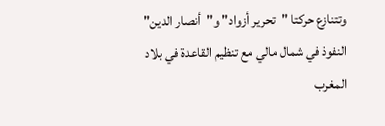وتتنازع حركتا "تحرير أزواد" و"أنصار الدين" النفوذ في شمال مالي مع تنظيم القاعدة في بلاد المغرب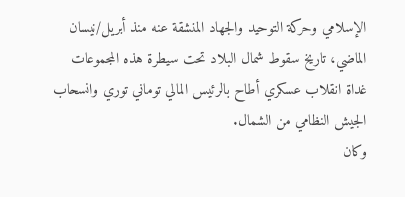الإسلامي وحركة التوحيد والجهاد المنشقة عنه منذ أبريل/نيسان الماضي، تاريخ سقوط شمال البلاد تحت سيطرة هذه المجموعات غداة انقلاب عسكري أطاح بالرئيس المالي توماني توري وانسحاب الجيش النظامي من الشمال.
وكان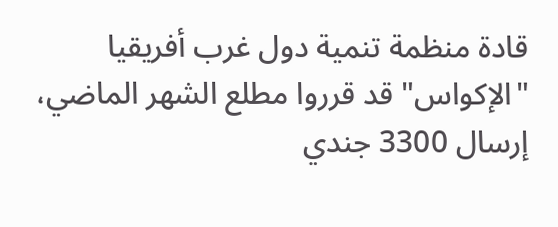قادة منظمة تنمية دول غرب أفريقيا "الإكواس" قد قرروا مطلع الشهر الماضي، إرسال 3300 جندي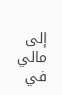إلى مالي في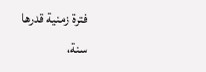فترة زمنية قدرها سنة،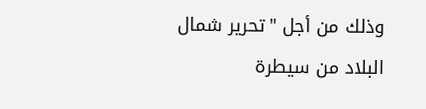وذلك من أجل "تحرير شمال البلاد من سيطرة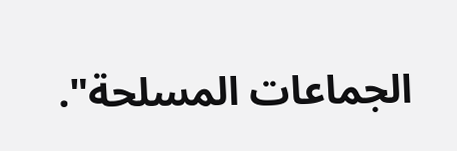الجماعات المسلحة".